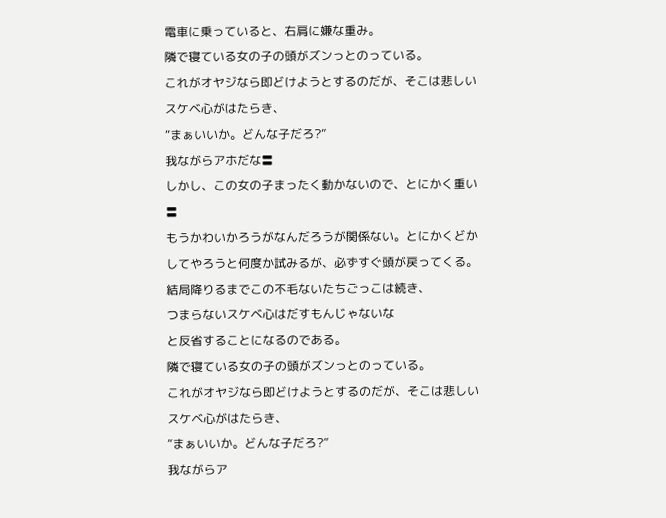電車に乗っていると、右肩に嫌な重み。
隣で寝ている女の子の頭がズンっとのっている。
これがオヤジなら即どけようとするのだが、そこは悲しいスケベ心がはたらき、
“まぁいいか。どんな子だろ?”
我ながらアホだな〓
しかし、この女の子まったく動かないので、とにかく重い〓
もうかわいかろうがなんだろうが関係ない。とにかくどかしてやろうと何度か試みるが、必ずすぐ頭が戻ってくる。
結局降りるまでこの不毛ないたちごっこは続き、
つまらないスケベ心はだすもんじゃないな
と反省することになるのである。
隣で寝ている女の子の頭がズンっとのっている。
これがオヤジなら即どけようとするのだが、そこは悲しいスケベ心がはたらき、
“まぁいいか。どんな子だろ?”
我ながらア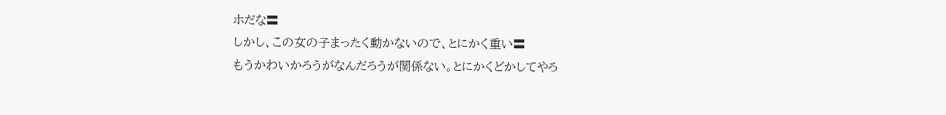ホだな〓
しかし、この女の子まったく動かないので、とにかく重い〓
もうかわいかろうがなんだろうが関係ない。とにかくどかしてやろ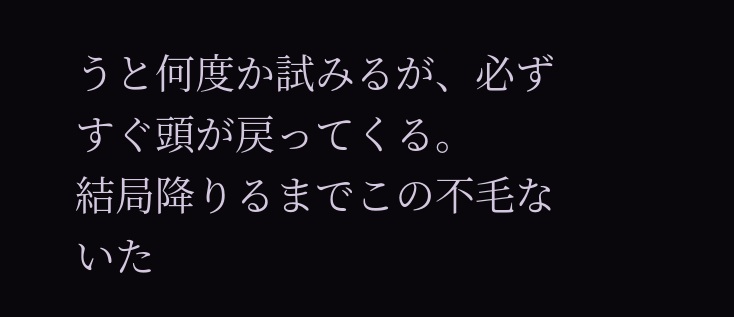うと何度か試みるが、必ずすぐ頭が戻ってくる。
結局降りるまでこの不毛ないた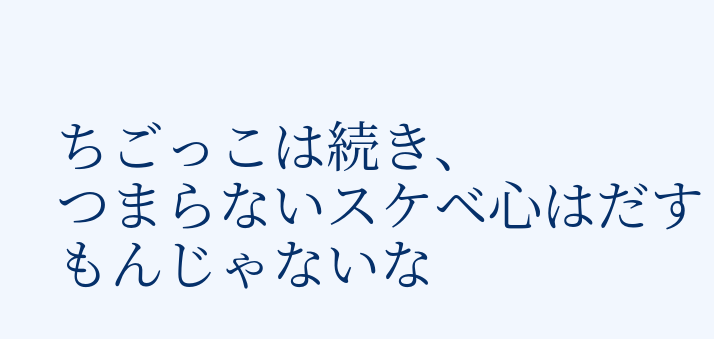ちごっこは続き、
つまらないスケベ心はだすもんじゃないな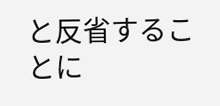と反省することに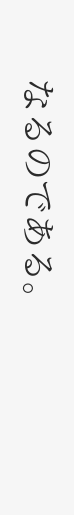なるのである。